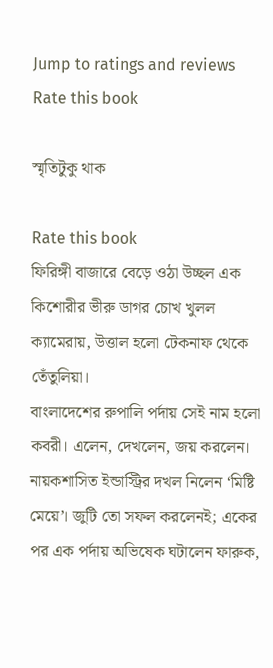Jump to ratings and reviews
Rate this book

স্মৃতিটুকু থাক

Rate this book
ফিরিঙ্গী বাজারে বেড়ে ওঠা উচ্ছল এক কিশোরীর ভীরু ডাগর চোখ খুলল ক্যামেরায়, উত্তাল হলো টেকনাফ থেকে তেঁতুলিয়া।
বাংলাদেশের রুপালি পর্দায় সেই নাম হলো কবরী। এলেন, দেখলেন, জয় করলেন। নায়কশাসিত ইন্ডাস্ট্রির দখল নিলেন ‘মিষ্টি মেয়ে’। জুটি তো সফল করলেনই; একের পর এক পর্দায় অভিষেক ঘটালেন ফারুক,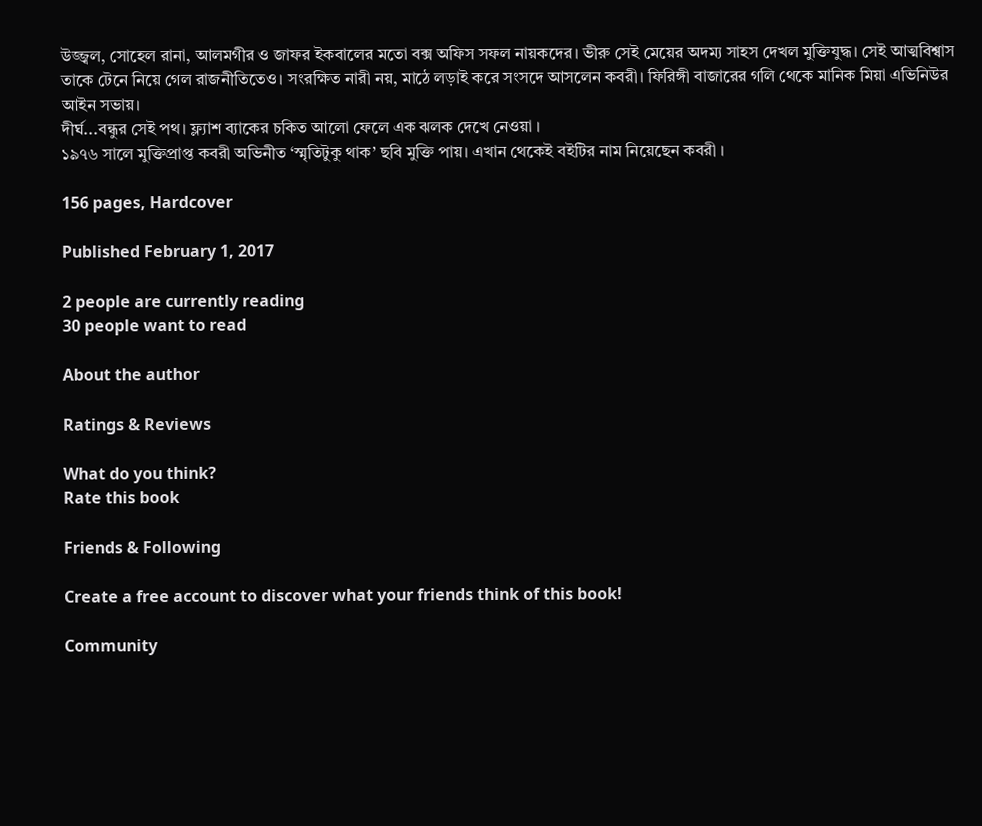উজ্জ্বল, সোহেল রানা, আলমগীর ও জাফর ইকবালের মতো বক্স অফিস সফল নায়কদের। ভীরু সেই মেয়ের অদম্য সাহস দেখল মুক্তিযুদ্ধ। সেই আত্মবিশ্বাস তাকে টেনে নিয়ে গেল রাজনীতিতেও। সংরক্ষিত নারী নয়, মাঠে লড়াই করে সংসদে আসলেন কবরী। ফিরিঙ্গী বাজারের গলি থেকে মানিক মিয়া এভিনিউর আইন সভায়।
দীর্ঘ...বন্ধুর সেই পথ। ফ্ল্যাশ ব্যাকের চকিত আলো ফেলে এক ঝলক দেখে নেওয়া ।
১৯৭৬ সালে মুক্তিপ্রাপ্ত কবরী অভিনীত ‘স্মৃতিটুকু থাক’ ছবি মুক্তি পায়। এখান থেকেই বইটির নাম নিয়েছেন কবরী ।

156 pages, Hardcover

Published February 1, 2017

2 people are currently reading
30 people want to read

About the author

Ratings & Reviews

What do you think?
Rate this book

Friends & Following

Create a free account to discover what your friends think of this book!

Community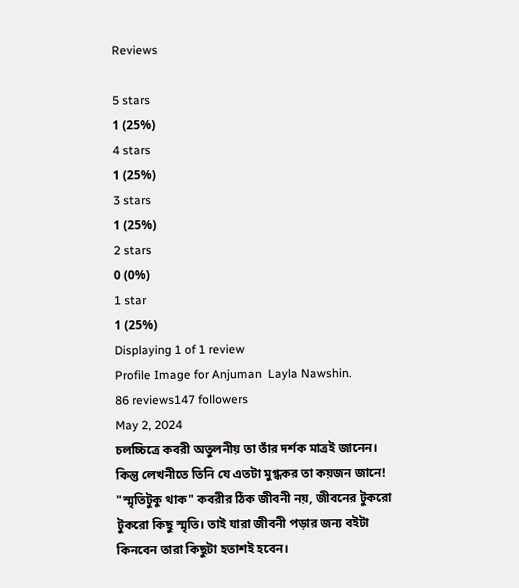Reviews

5 stars
1 (25%)
4 stars
1 (25%)
3 stars
1 (25%)
2 stars
0 (0%)
1 star
1 (25%)
Displaying 1 of 1 review
Profile Image for Anjuman  Layla Nawshin.
86 reviews147 followers
May 2, 2024
চলচ্চিত্রে কবরী অতুলনীয় তা তাঁর দর্শক মাত্রই জানেন। কিন্তু লেখনীতে তিনি যে এতটা মুগ্ধকর তা কয়জন জানে!
"স্মৃতিটুকু থাক" কবরীর ঠিক জীবনী নয়, জীবনের টুকরো টুকরো কিছু স্মৃতি। তাই যারা জীবনী পড়ার জন্য বইটা কিনবেন তারা কিছুটা হতাশই হবেন।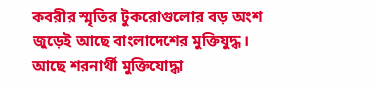কবরীর স্মৃতির টুকরোগুলোর বড় অংশ জুড়েই আছে বাংলাদেশের মুক্তিযুদ্ধ। আছে শরনার্থী মুক্তিযোদ্ধা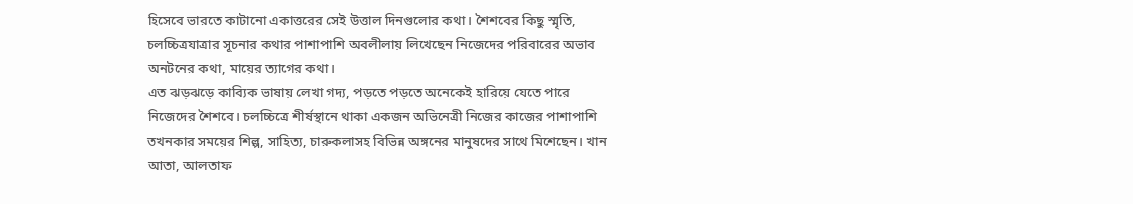হিসেবে ভারতে কাটানো একাত্তরের সেই উত্তাল দিনগুলোর কথা। শৈশবের কিছু স্মৃতি, চলচ্চিত্রযাত্রার সূচনার কথার পাশাপাশি অবলীলায় লিখেছেন নিজেদের পরিবারের অভাব অনটনের কথা, মায়ের ত্যাগের কথা।
এত ঝড়ঝড়ে কাব্যিক ভাষায় লেখা গদ্য, পড়তে পড়তে অনেকেই হারিয়ে যেতে পারে নিজেদের শৈশবে। চলচ্চিত্রে শীর্ষস্থানে থাকা একজন অভিনেত্রী নিজের কাজের পাশাপাশি তখনকার সময়ের শিল্প, সাহিত্য, চারুকলাসহ বিভিন্ন অঙ্গনের মানুষদের সাথে মিশেছেন। খান আতা, আলতাফ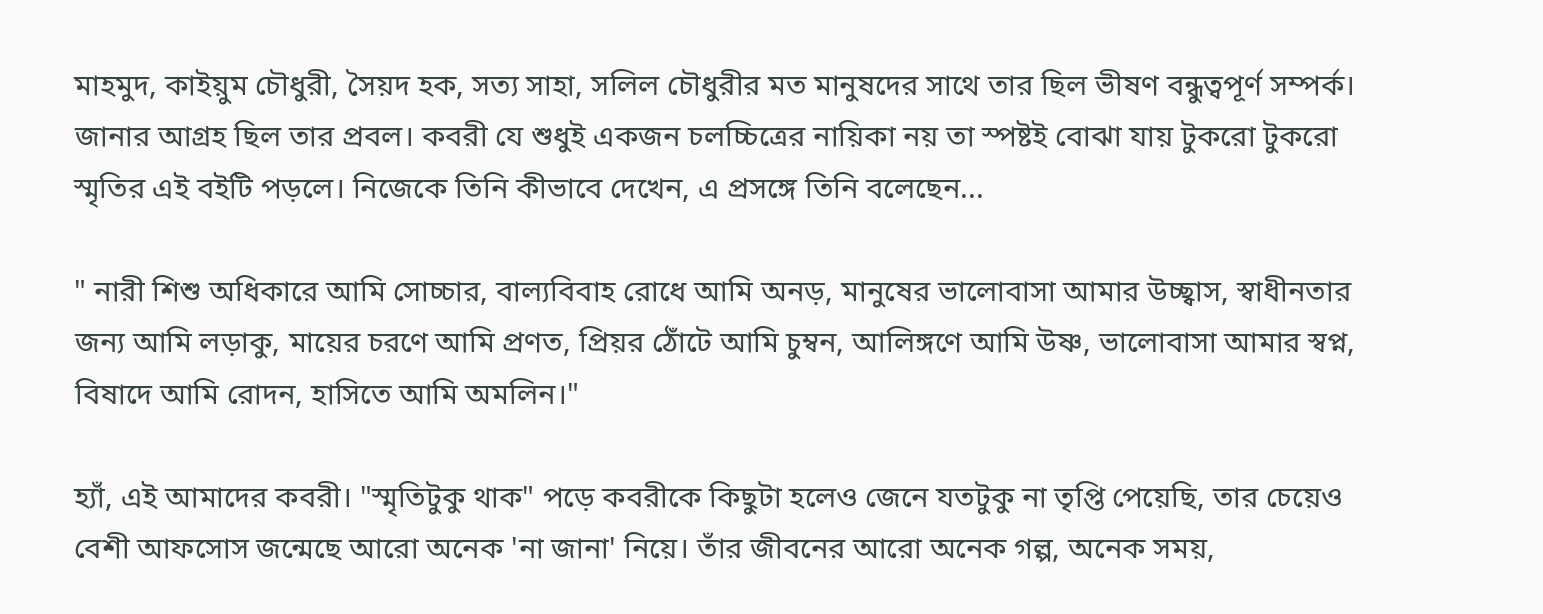মাহমুদ, কাইয়ুম চৌধুরী, সৈয়দ হক, সত্য সাহা, সলিল চৌধুরীর মত মানুষদের সাথে তার ছিল ভীষণ বন্ধুত্বপূর্ণ সম্পর্ক।
জানার আগ্রহ ছিল তার প্রবল। কবরী যে শুধুই একজন চলচ্চিত্রের নায়িকা নয় তা স্পষ্টই বোঝা যায় টুকরো টুকরো স্মৃতির এই বইটি পড়লে। নিজেকে তিনি কীভাবে দেখেন, এ প্রসঙ্গে তিনি বলেছেন...

" নারী শিশু অধিকারে আমি সোচ্চার, বাল্যবিবাহ রোধে আমি অনড়, মানুষের ভালোবাসা আমার উচ্ছ্বাস, স্বাধীনতার জন্য আমি লড়াকু, মায়ের চরণে আমি প্রণত, প্রিয়র ঠোঁটে আমি চুম্বন, আলিঙ্গণে আমি উষ্ণ, ভালোবাসা আমার স্বপ্ন, বিষাদে আমি রোদন, হাসিতে আমি অমলিন।"

হ্যাঁ, এই আমাদের কবরী। "স্মৃতিটুকু থাক" পড়ে কবরীকে কিছুটা হলেও জেনে যতটুকু না তৃপ্তি পেয়েছি, তার চেয়েও বেশী আফসোস জন্মেছে আরো অনেক 'না জানা' নিয়ে। তাঁর জীবনের আরো অনেক গল্প, অনেক সময়,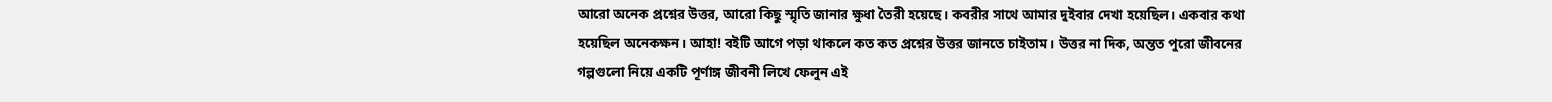আরো অনেক প্রশ্নের উত্তর, আরো কিছু স্মৃতি জানার ক্ষুধা তৈরী হয়েছে। কবরীর সাথে আমার দুইবার দেখা হয়েছিল। একবার কথা হয়েছিল অনেকক্ষন। আহা! বইটি আগে পড়া থাকলে কত কত প্রশ্নের উত্তর জানতে চাইতাম। উত্তর না দিক, অন্তত পুরো জীবনের গল্পগুলো নিয়ে একটি পূর্ণাঙ্গ জীবনী লিখে ফেলুন এই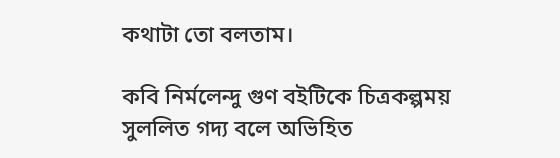কথাটা তো বলতাম।

কবি নির্মলেন্দু গুণ বইটিকে চিত্রকল্পময় সুললিত গদ্য বলে অভিহিত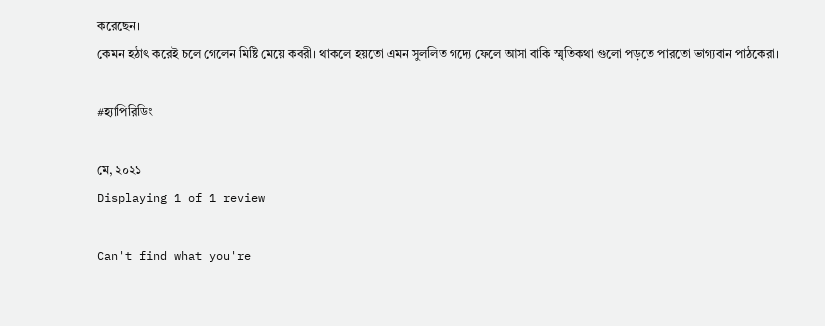করেছেন।
কেমন হঠাৎ করেই চলে গেলেন মিষ্টি মেয়ে কবরী। থাকলে হয়তো এমন সুললিত গদ্যে ফেলে আসা বাকি স্মৃতিকথা গুলো পড়তে পারতো ভাগ্যবান পাঠকেরা।

#হ্যাপিরিডিং

মে, ২০২১
Displaying 1 of 1 review

Can't find what you're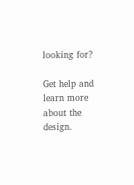looking for?

Get help and learn more about the design.